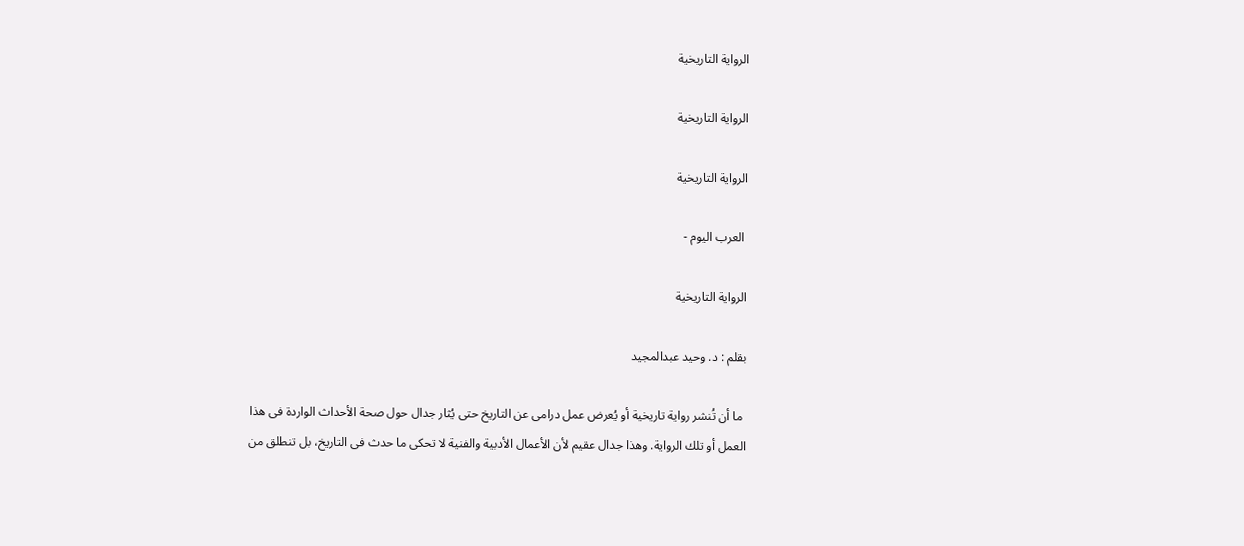الرواية التاريخية

الرواية التاريخية

الرواية التاريخية

 العرب اليوم -

الرواية التاريخية

بقلم : د. وحيد عبدالمجيد

 ما أن تُنشر رواية تاريخية أو يُعرض عمل درامى عن التاريخ حتى يُثار جدال حول صحة الأحداث الواردة فى هذا العمل أو تلك الرواية. وهذا جدال عقيم لأن الأعمال الأدبية والفنية لا تحكى ما حدث فى التاريخ، بل تنطلق من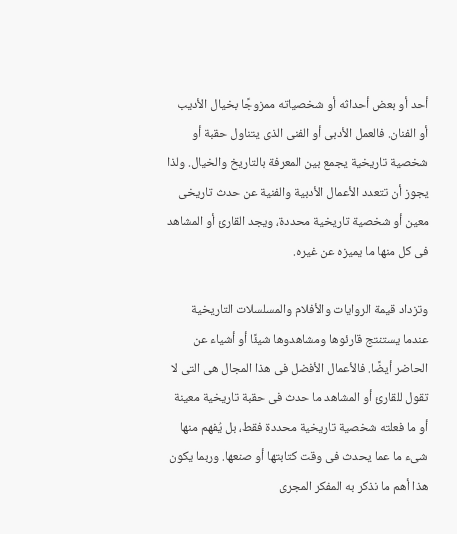أحد أو بعض أحداثه أو شخصياته ممزوجًا بخيال الأديب أو الفنان. فالعمل الأدبى أو الفنى الذى يتناول حقبة أو شخصية تاريخية يجمع بين المعرفة بالتاريخ والخيال. ولذا يجوز أن تتعدد الأعمال الأدبية والفنية عن حدث تاريخى معين أو شخصية تاريخية محددة، ويجد القارئ أو المشاهد فى كل منها ما يميزه عن غيره.

وتزداد قيمة الروايات والأفلام والمسلسلات التاريخية عندما يستنتج قارئوها ومشاهدوها شيئًا أو أشياء عن الحاضر أيضًا. فالأعمال الأفضل فى هذا المجال هى التى لا تقول للقارئ أو المشاهد ما حدث فى حقبة تاريخية معينة أو ما فعلته شخصية تاريخية محددة فقط، بل يُفهم منها شىء ما عما يحدث فى وقت كتابتها أو صنعها. وربما يكون هذا أهم ما نذكر به المفكر المجرى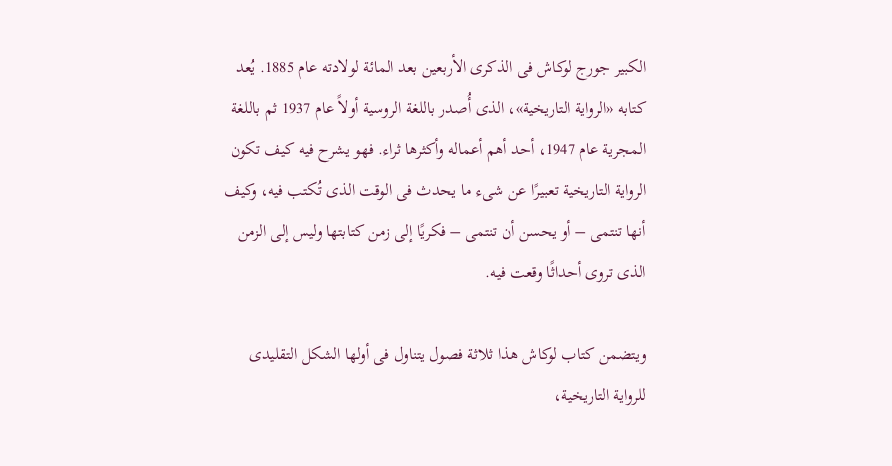الكبير جورج لوكاش فى الذكرى الأربعين بعد المائة لولادته عام 1885. يُعد كتابه «الرواية التاريخية»، الذى أُصدر باللغة الروسية أولاً عام 1937 ثم باللغة المجرية عام 1947، أحد أهم أعماله وأكثرها ثراء. فهو يشرح فيه كيف تكون الرواية التاريخية تعبيرًا عن شىء ما يحدث فى الوقت الذى تُكتب فيه، وكيف أنها تنتمى – أو يحسن أن تنتمى – فكريًا إلى زمن كتابتها وليس إلى الزمن الذى تروى أحداثًا وقعت فيه.

ويتضمن كتاب لوكاش هذا ثلاثة فصول يتناول فى أولها الشكل التقليدى للرواية التاريخية،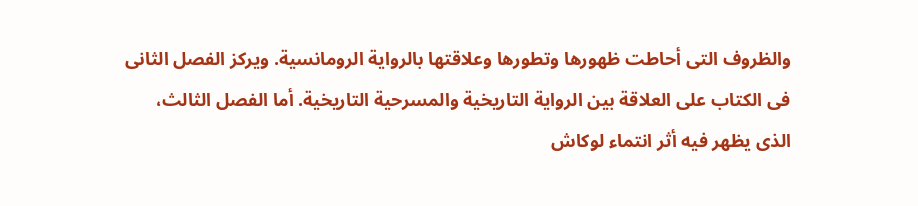والظروف التى أحاطت ظهورها وتطورها وعلاقتها بالرواية الرومانسية. ويركز الفصل الثانى فى الكتاب على العلاقة بين الرواية التاريخية والمسرحية التاريخية. أما الفصل الثالث، الذى يظهر فيه أثر انتماء لوكاش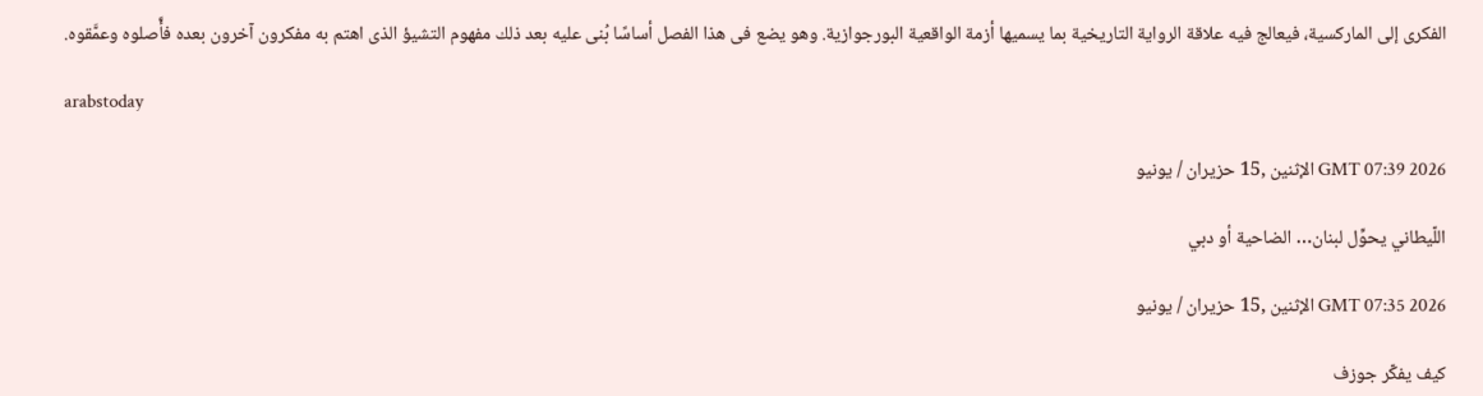الفكرى إلى الماركسية، فيعالج فيه علاقة الرواية التاريخية بما يسميها أزمة الواقعية البورجوازية. وهو يضع فى هذا الفصل أساسًا بُنى عليه بعد ذلك مفهوم التشيؤ الذى اهتم به مفكرون آخرون بعده فأَّصلوه وعمَّقوه.

arabstoday

GMT 07:39 2026 الإثنين ,15 حزيران / يونيو

اللّيطاني يحوِّل لبنان… الضاحية أو دبي

GMT 07:35 2026 الإثنين ,15 حزيران / يونيو

كيف يفكّر جوزف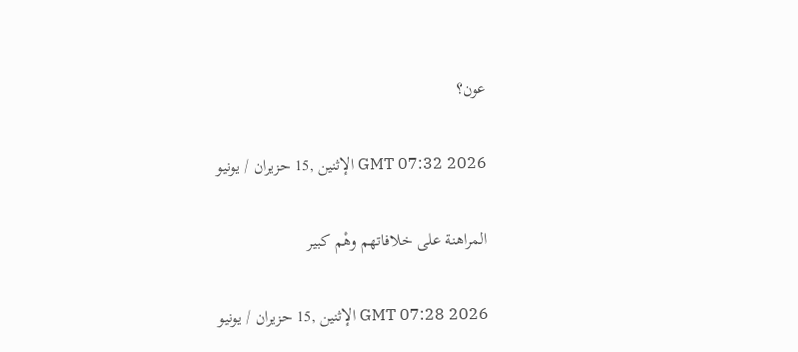عون؟

GMT 07:32 2026 الإثنين ,15 حزيران / يونيو

المراهنة على خلافاتهم وهْم كبير

GMT 07:28 2026 الإثنين ,15 حزيران / يونيو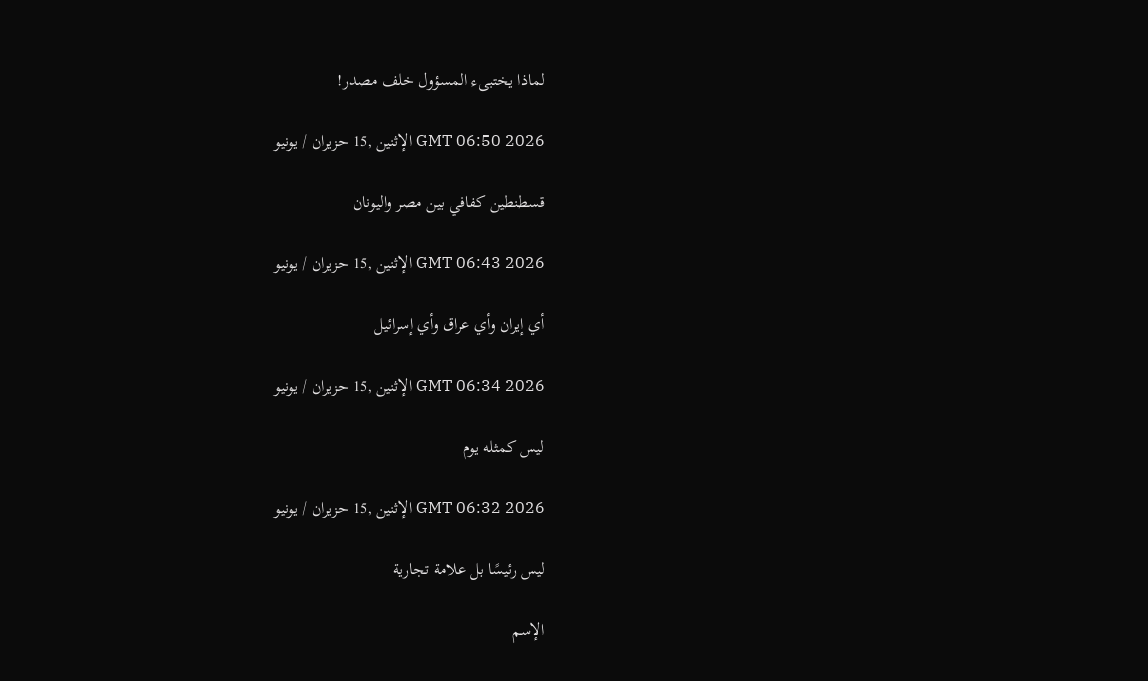لماذا يختبىء المسؤول خلف مصدر!

GMT 06:50 2026 الإثنين ,15 حزيران / يونيو

قسطنطين كفافي بين مصر واليونان

GMT 06:43 2026 الإثنين ,15 حزيران / يونيو

أي إيران وأي عراق وأي إسرائيل

GMT 06:34 2026 الإثنين ,15 حزيران / يونيو

ليس كمثله يوم

GMT 06:32 2026 الإثنين ,15 حزيران / يونيو

ليس رئيسًا بل علامة تجارية

الإسم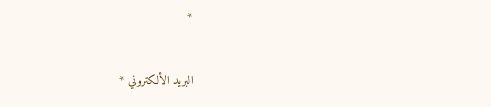*

البريد الألكتروني *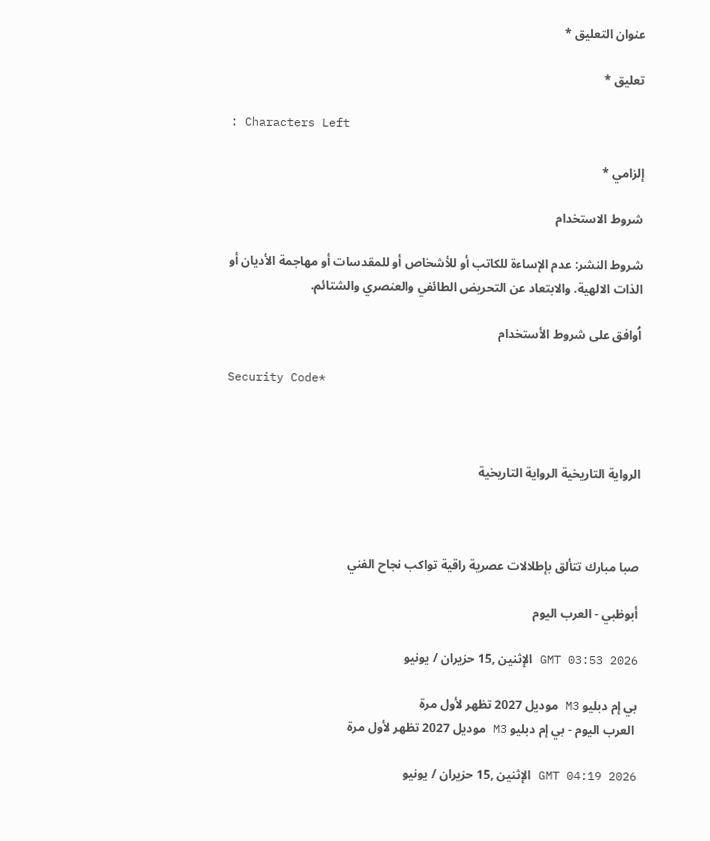عنوان التعليق *

تعليق *

: Characters Left

إلزامي *

شروط الاستخدام

شروط النشر: عدم الإساءة للكاتب أو للأشخاص أو للمقدسات أو مهاجمة الأديان أو الذات الالهية. والابتعاد عن التحريض الطائفي والعنصري والشتائم.

اُوافق على شروط الأستخدام

Security Code*



الرواية التاريخية الرواية التاريخية



صبا مبارك تتألق بإطلالات عصرية راقية تواكب نجاح الفني

أبوظبي - العرب اليوم

GMT 03:53 2026 الإثنين ,15 حزيران / يونيو

بي إم دبليو M3 موديل 2027 تظهر لأول مرة
 العرب اليوم - بي إم دبليو M3 موديل 2027 تظهر لأول مرة

GMT 04:19 2026 الإثنين ,15 حزيران / يونيو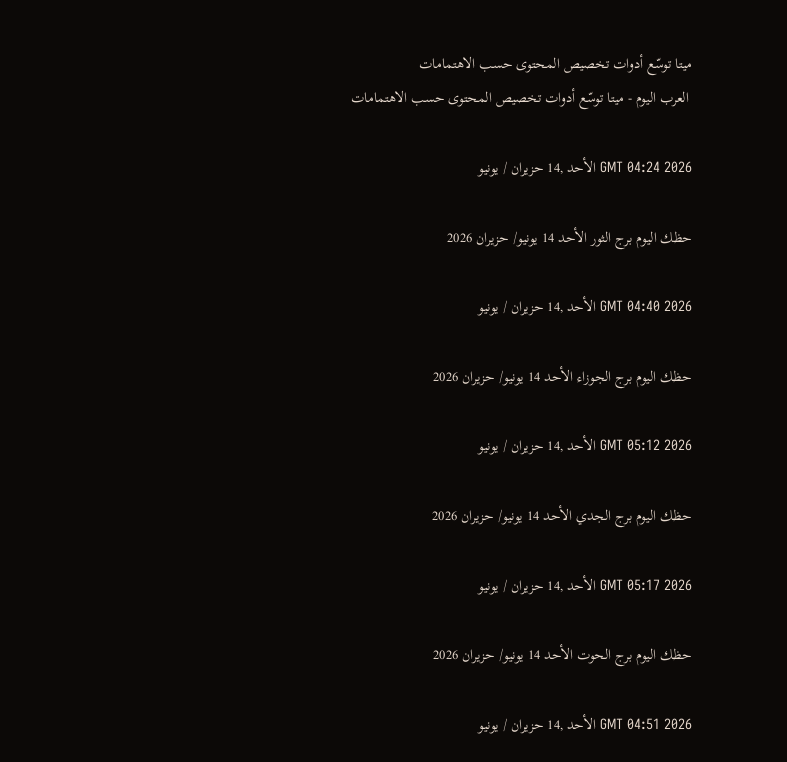ميتا توسّع أدوات تخصيص المحتوى حسب الاهتمامات
 العرب اليوم - ميتا توسّع أدوات تخصيص المحتوى حسب الاهتمامات

GMT 04:24 2026 الأحد ,14 حزيران / يونيو

حظك اليوم برج الثور الأحد 14 يونيو/ حزيران 2026

GMT 04:40 2026 الأحد ,14 حزيران / يونيو

حظك اليوم برج الجوزاء الأحد 14 يونيو/ حزيران 2026

GMT 05:12 2026 الأحد ,14 حزيران / يونيو

حظك اليوم برج الجدي الأحد 14 يونيو/ حزيران 2026

GMT 05:17 2026 الأحد ,14 حزيران / يونيو

حظك اليوم برج الحوت الأحد 14 يونيو/ حزيران 2026

GMT 04:51 2026 الأحد ,14 حزيران / يونيو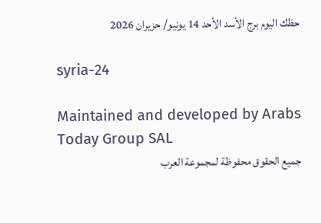حظك اليوم برج الأسد الأحد 14 يونيو/ حزيران 2026

syria-24

Maintained and developed by Arabs Today Group SAL
جميع الحقوق محفوظة لمجموعة العرب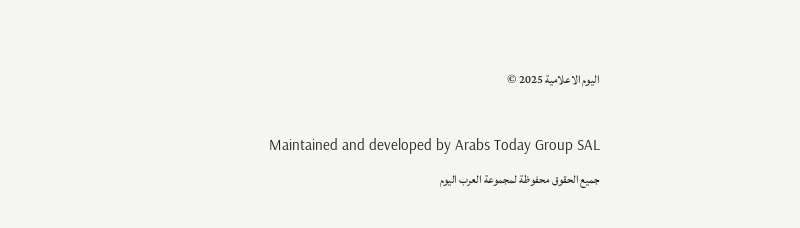اليوم الاعلامية 2025 ©

Maintained and developed by Arabs Today Group SAL
جميع الحقوق محفوظة لمجموعة العرب اليوم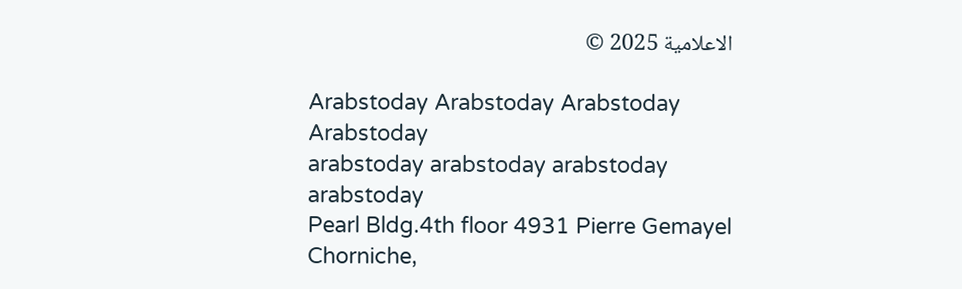الاعلامية 2025 ©

Arabstoday Arabstoday Arabstoday Arabstoday
arabstoday arabstoday arabstoday
arabstoday
Pearl Bldg.4th floor 4931 Pierre Gemayel Chorniche,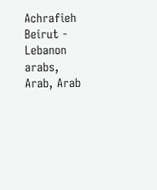Achrafieh Beirut - Lebanon
arabs, Arab, Arab